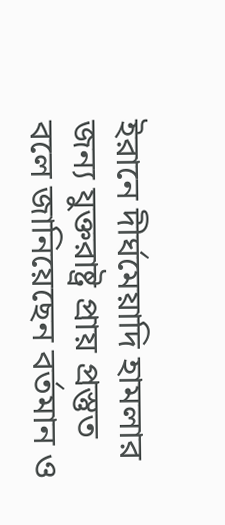ইরানে দীর্ঘমেয়াদি হামলার জন্য যুক্তরাষ্ট্র প্রায় প্রস্তুত বলে জানিয়েছেন বর্তমান ও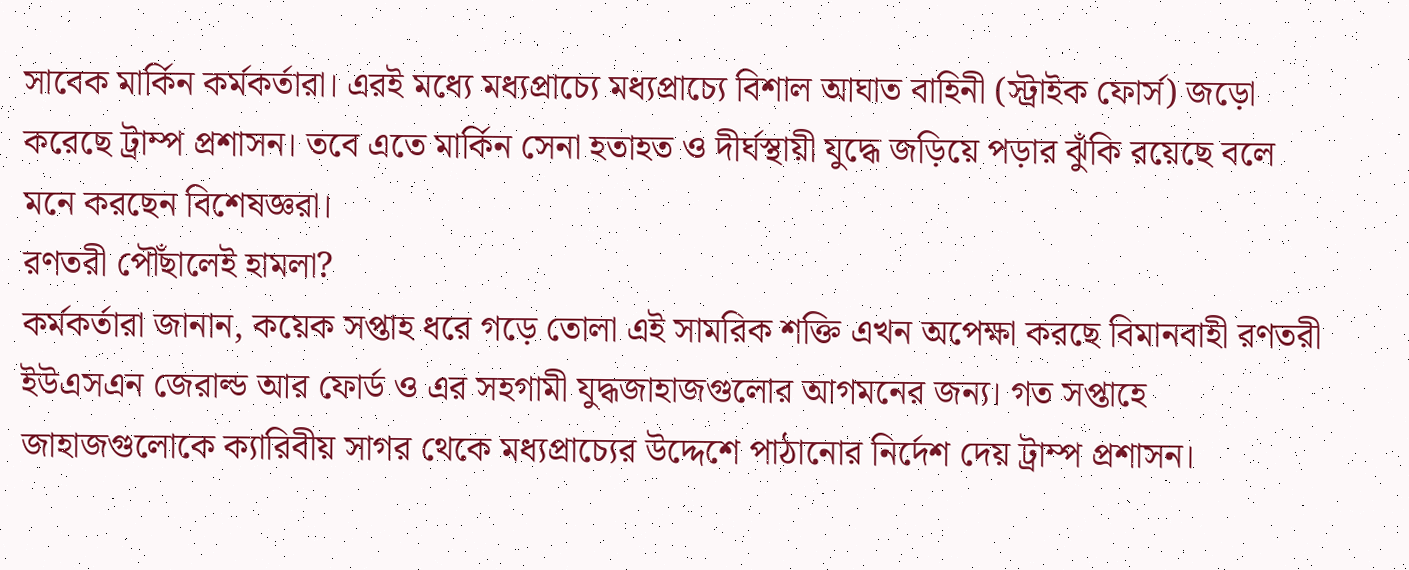সাবেক মার্কিন কর্মকর্তারা। এরই মধ্যে মধ্যপ্রাচ্যে মধ্যপ্রাচ্যে বিশাল আঘাত বাহিনী (স্ট্রাইক ফোর্স) জড়ো করেছে ট্রাম্প প্রশাসন। তবে এতে মার্কিন সেনা হতাহত ও দীর্ঘস্থায়ী যুদ্ধে জড়িয়ে পড়ার ঝুঁকি রয়েছে বলে মনে করছেন বিশেষজ্ঞরা।
রণতরী পৌঁছালেই হামলা?
কর্মকর্তারা জানান, কয়েক সপ্তাহ ধরে গড়ে তোলা এই সামরিক শক্তি এখন অপেক্ষা করছে বিমানবাহী রণতরী ইউএসএন জেরাল্ড আর ফোর্ড ও এর সহগামী যুদ্ধজাহাজগুলোর আগমনের জন্য। গত সপ্তাহে জাহাজগুলোকে ক্যারিবীয় সাগর থেকে মধ্যপ্রাচ্যের উদ্দেশে পাঠানোর নির্দেশ দেয় ট্রাম্প প্রশাসন।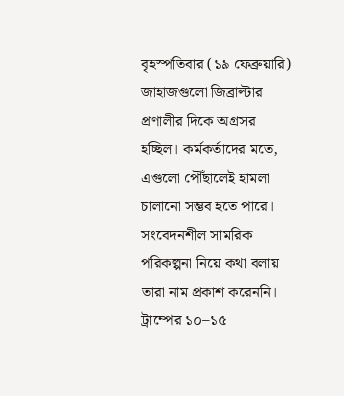বৃহস্পতিবার (১৯ ফেব্রুয়ারি) জাহাজগুলো জিব্রাল্টার প্রণালীর দিকে অগ্রসর হচ্ছিল। কর্মকর্তাদের মতে, এগুলো পৌঁছালেই হামলা চালানো সম্ভব হতে পারে। সংবেদনশীল সামরিক পরিকল্পনা নিয়ে কথা বলায় তারা নাম প্রকাশ করেননি।
ট্রাম্পের ১০–১৫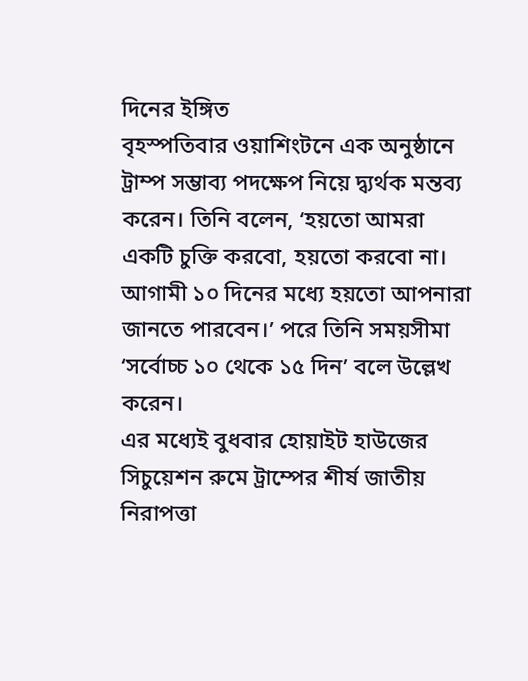দিনের ইঙ্গিত
বৃহস্পতিবার ওয়াশিংটনে এক অনুষ্ঠানে ট্রাম্প সম্ভাব্য পদক্ষেপ নিয়ে দ্ব্যর্থক মন্তব্য করেন। তিনি বলেন, ‘হয়তো আমরা একটি চুক্তি করবো, হয়তো করবো না। আগামী ১০ দিনের মধ্যে হয়তো আপনারা জানতে পারবেন।’ পরে তিনি সময়সীমা ‘সর্বোচ্চ ১০ থেকে ১৫ দিন’ বলে উল্লেখ করেন।
এর মধ্যেই বুধবার হোয়াইট হাউজের সিচুয়েশন রুমে ট্রাম্পের শীর্ষ জাতীয় নিরাপত্তা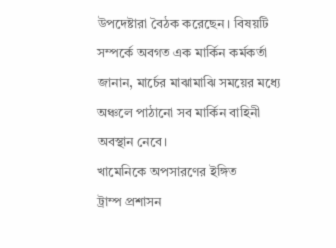উপদেষ্টারা বৈঠক করেছেন। বিষয়টি সম্পর্কে অবগত এক মার্কিন কর্মকর্তা জানান, মার্চের মাঝামাঝি সময়ের মধ্যে অঞ্চলে পাঠানো সব মার্কিন বাহিনী অবস্থান নেবে।
খামেনিকে অপসারণের ইঙ্গিত
ট্রাম্প প্রশাসন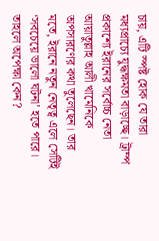চায়, এটি স্পষ্ট হোক যে তারা মধ্যপ্রাচ্যে যুদ্ধক্ষমতা বাড়াচ্ছে। ট্রাম্প প্রকাশ্যে ইরানের সর্বোচ্চ নেতা আয়াতুল্লাহ আলী খামেনিকে অপসারণের কথা তুলেছেন। তার মতে, ইরানে নতুন নেতৃত্ব এলে সেটিই ‘সবচেয়ে ভালো ঘটনা’ হতে পারে।
তাহলে অপেক্ষা কেন?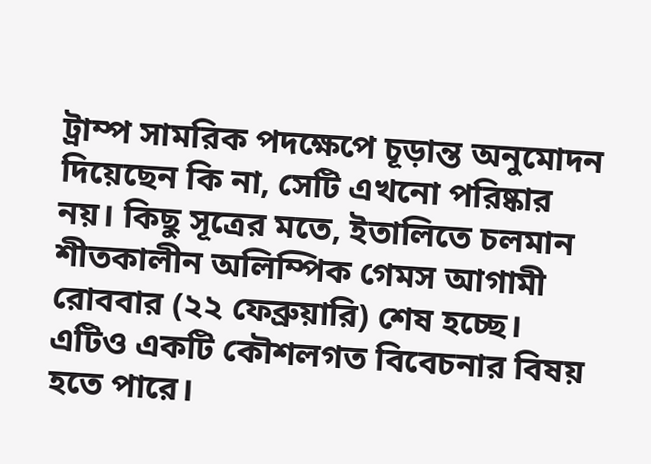ট্রাম্প সামরিক পদক্ষেপে চূড়ান্ত অনুমোদন দিয়েছেন কি না, সেটি এখনো পরিষ্কার নয়। কিছু সূত্রের মতে, ইতালিতে চলমান শীতকালীন অলিম্পিক গেমস আগামী রোববার (২২ ফেব্রুয়ারি) শেষ হচ্ছে। এটিও একটি কৌশলগত বিবেচনার বিষয় হতে পারে।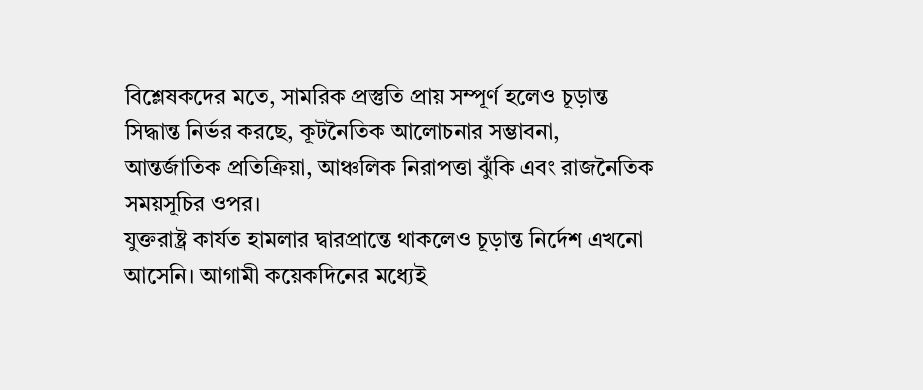বিশ্লেষকদের মতে, সামরিক প্রস্তুতি প্রায় সম্পূর্ণ হলেও চূড়ান্ত সিদ্ধান্ত নির্ভর করছে, কূটনৈতিক আলোচনার সম্ভাবনা, আন্তর্জাতিক প্রতিক্রিয়া, আঞ্চলিক নিরাপত্তা ঝুঁকি এবং রাজনৈতিক সময়সূচির ওপর।
যুক্তরাষ্ট্র কার্যত হামলার দ্বারপ্রান্তে থাকলেও চূড়ান্ত নির্দেশ এখনো আসেনি। আগামী কয়েকদিনের মধ্যেই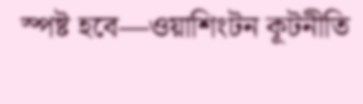স্পষ্ট হবে—ওয়াশিংটন কূটনীতি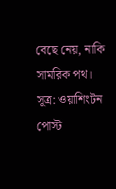বেছে নেয়, নাকি সামরিক পথ।
সূত্র: ওয়াশিংটন পোস্ট